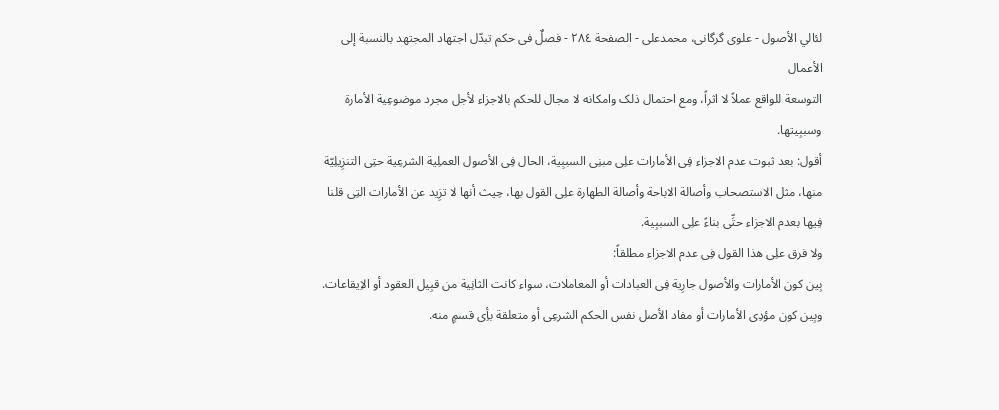لئالي الأصول - علوی گرگانی، محمدعلی - الصفحة ٢٨٤ - فصلٌ فی حکم تبدّل اجتهاد المجتهد بالنسبة إلی الأعمال
التوسعة للواقع عملاً لا اثراً، ومع احتمال ذلک وامکانه لا مجال للحکم بالاجزاء لأجل مجرد موضوعِیة الأمارة وسببِیتها.
أقول: بعد ثبوت عدم الاجزاء فِی الأمارات علِی مبنِی السببِیة، الحال فِی الأصول العملِیة الشرعِیة حتِی التنزِیلِیّة منها، مثل الاستصحاب وأصالة الاباحة وأصالة الطهارة علِی القول بها، حِیث أنها لا تزِید عن الأمارات التِی قلنا فِیها بعدم الاجزاء حتِّی بناءً علِی السببِیة.
ولا فرق علِی هذا القول فِی عدم الاجزاء مطلقاً:
بِین کون الأمارات والأصول جارِیة فِی العبادات أو المعاملات، سواء کانت الثانِیة من قبِیل العقود أو الاِیقاعات. وبِین کون مؤدِی الأمارات أو مفاد الأصل نفس الحکم الشرعِی أو متعلقة بأِی قسمٍ منه.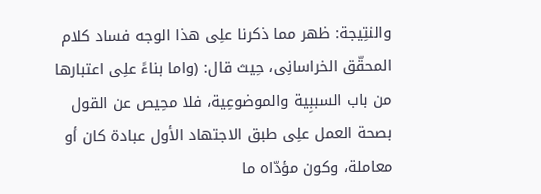والنتِیجة: ظهر مما ذکرنا علِی هذا الوجه فساد کلام المحقّق الخراسانِی، حِیث قال: (واما بناءً علِی اعتبارها من باب السببِیة والموضوعِیة، فلا محِیص عن القول بصحة العمل علِی طبق الاجتهاد الأول عبادة کان أو معاملة، وکون مؤدّاه ما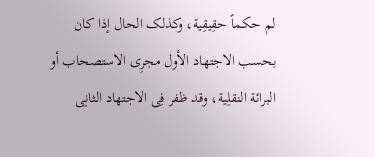لم حکماً حقِیقِیة، وکذلک الحال إذا کان بحسب الاجتهاد الأول مجرِی الاستصحاب أو البرائة النقلِیة، وقد ظفر فِی الاجتهاد الثانِی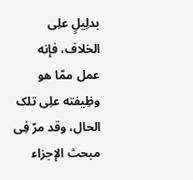بدلِیلٍ علِی الخلاف، فإنه عمل ممّا هو وظِیفته علِی تلک الحال، وقد مرّ فِی مبحث الإجزاء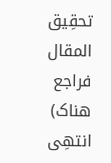تحقِیق المقال فراجع هناک) انتهِی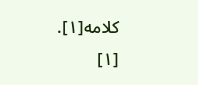کلامه[١].
[١]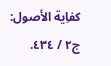کفاِیة الأصول: ج٢ / ٤٣٤.